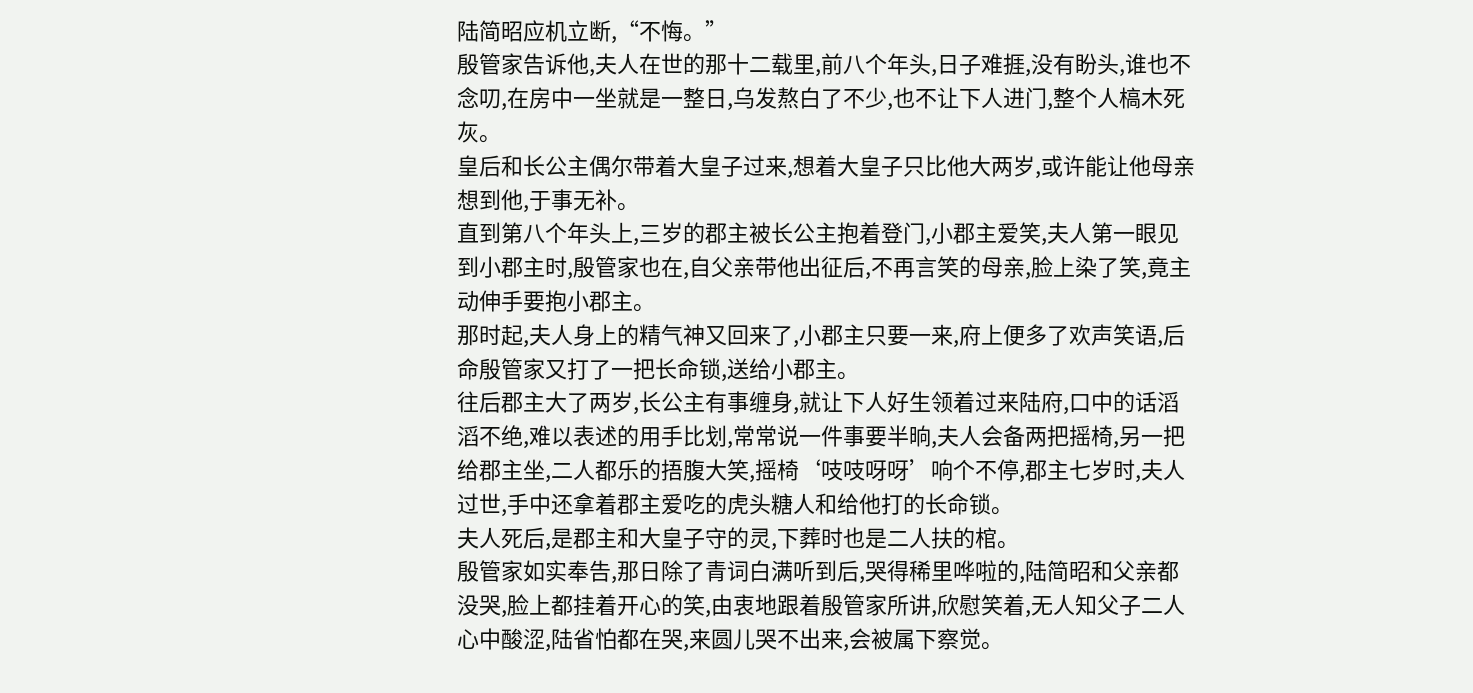陆简昭应机立断,“不悔。”
殷管家告诉他,夫人在世的那十二载里,前八个年头,日子难捱,没有盼头,谁也不念叨,在房中一坐就是一整日,乌发熬白了不少,也不让下人进门,整个人槁木死灰。
皇后和长公主偶尔带着大皇子过来,想着大皇子只比他大两岁,或许能让他母亲想到他,于事无补。
直到第八个年头上,三岁的郡主被长公主抱着登门,小郡主爱笑,夫人第一眼见到小郡主时,殷管家也在,自父亲带他出征后,不再言笑的母亲,脸上染了笑,竟主动伸手要抱小郡主。
那时起,夫人身上的精气神又回来了,小郡主只要一来,府上便多了欢声笑语,后命殷管家又打了一把长命锁,送给小郡主。
往后郡主大了两岁,长公主有事缠身,就让下人好生领着过来陆府,口中的话滔滔不绝,难以表述的用手比划,常常说一件事要半晌,夫人会备两把摇椅,另一把给郡主坐,二人都乐的捂腹大笑,摇椅‘吱吱呀呀’响个不停,郡主七岁时,夫人过世,手中还拿着郡主爱吃的虎头糖人和给他打的长命锁。
夫人死后,是郡主和大皇子守的灵,下葬时也是二人扶的棺。
殷管家如实奉告,那日除了青词白满听到后,哭得稀里哗啦的,陆简昭和父亲都没哭,脸上都挂着开心的笑,由衷地跟着殷管家所讲,欣慰笑着,无人知父子二人心中酸涩,陆省怕都在哭,来圆儿哭不出来,会被属下察觉。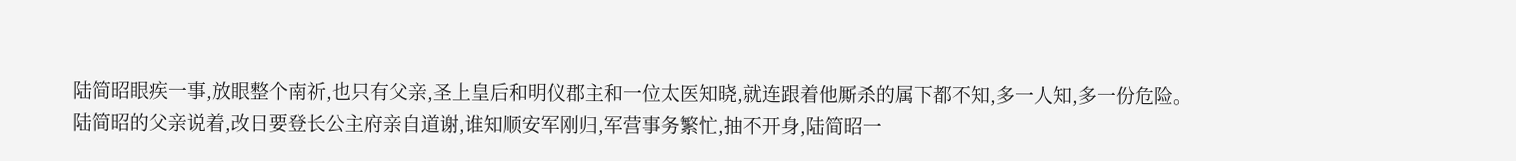陆简昭眼疾一事,放眼整个南祈,也只有父亲,圣上皇后和明仪郡主和一位太医知晓,就连跟着他厮杀的属下都不知,多一人知,多一份危险。
陆简昭的父亲说着,改日要登长公主府亲自道谢,谁知顺安军刚归,军营事务繁忙,抽不开身,陆简昭一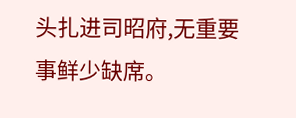头扎进司昭府,无重要事鲜少缺席。